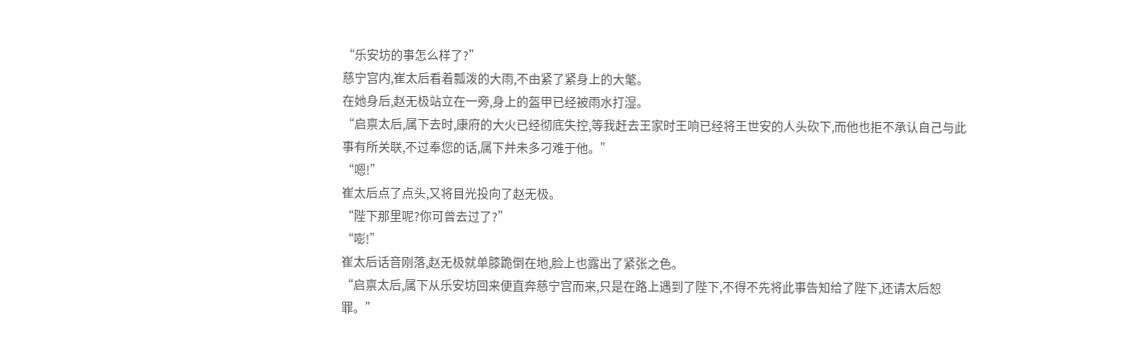“乐安坊的事怎么样了?”
慈宁宫内,崔太后看着瓢泼的大雨,不由紧了紧身上的大氅。
在她身后,赵无极站立在一旁,身上的盔甲已经被雨水打湿。
“启禀太后,属下去时,康府的大火已经彻底失控,等我赶去王家时王响已经将王世安的人头砍下,而他也拒不承认自己与此事有所关联,不过奉您的话,属下并未多刁难于他。”
“嗯!”
崔太后点了点头,又将目光投向了赵无极。
“陛下那里呢?你可曾去过了?”
“嘭!”
崔太后话音刚落,赵无极就单膝跪倒在地,脸上也露出了紧张之色。
“启禀太后,属下从乐安坊回来便直奔慈宁宫而来,只是在路上遇到了陛下,不得不先将此事告知给了陛下,还请太后恕罪。”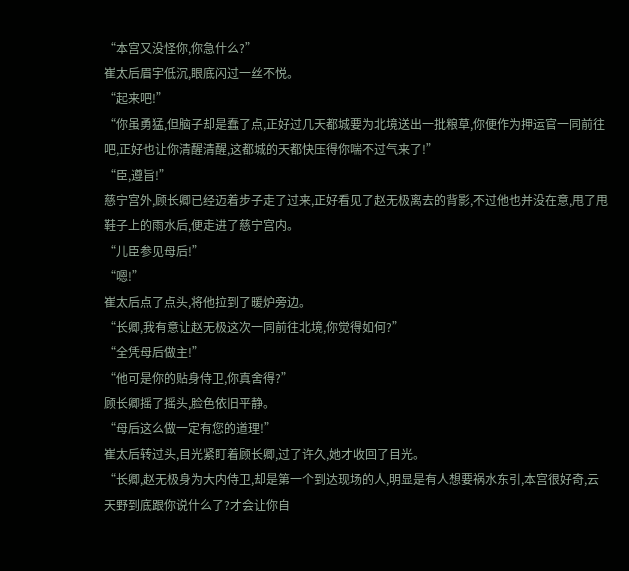“本宫又没怪你,你急什么?”
崔太后眉宇低沉,眼底闪过一丝不悦。
“起来吧!”
“你虽勇猛,但脑子却是蠢了点,正好过几天都城要为北境送出一批粮草,你便作为押运官一同前往吧,正好也让你清醒清醒,这都城的天都快压得你喘不过气来了!”
“臣,遵旨!”
慈宁宫外,顾长卿已经迈着步子走了过来,正好看见了赵无极离去的背影,不过他也并没在意,甩了甩鞋子上的雨水后,便走进了慈宁宫内。
“儿臣参见母后!”
“嗯!”
崔太后点了点头,将他拉到了暖炉旁边。
“长卿,我有意让赵无极这次一同前往北境,你觉得如何?”
“全凭母后做主!”
“他可是你的贴身侍卫,你真舍得?”
顾长卿摇了摇头,脸色依旧平静。
“母后这么做一定有您的道理!”
崔太后转过头,目光紧盯着顾长卿,过了许久,她才收回了目光。
“长卿,赵无极身为大内侍卫,却是第一个到达现场的人,明显是有人想要祸水东引,本宫很好奇,云天野到底跟你说什么了?才会让你自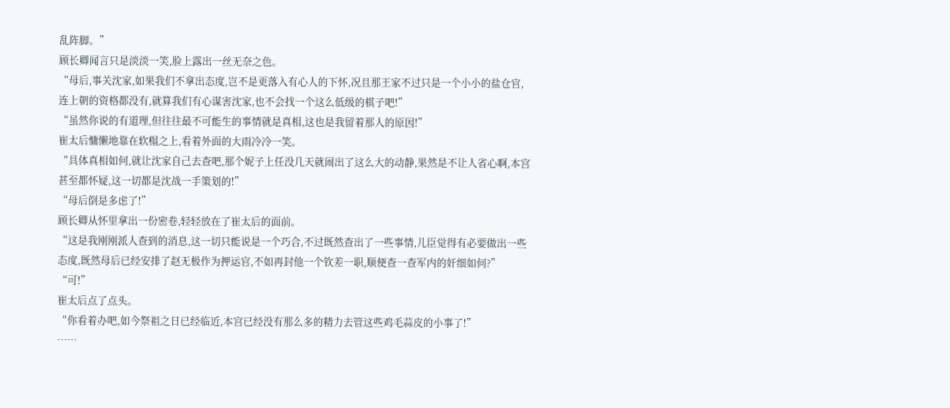乱阵脚。”
顾长卿闻言只是淡淡一笑,脸上露出一丝无奈之色。
“母后,事关沈家,如果我们不拿出态度,岂不是更落入有心人的下怀,况且那王家不过只是一个小小的盐仓官,连上朝的资格都没有,就算我们有心谋害沈家,也不会找一个这么低级的棋子吧!”
“虽然你说的有道理,但往往最不可能生的事情就是真相,这也是我留着那人的原因!”
崔太后慵懒地靠在软榻之上,看着外面的大雨冷冷一笑。
“具体真相如何,就让沈家自己去查吧,那个妮子上任没几天就闹出了这么大的动静,果然是不让人省心啊,本宫甚至都怀疑,这一切都是沈战一手策划的!”
“母后倒是多虑了!”
顾长卿从怀里拿出一份密卷,轻轻放在了崔太后的面前。
“这是我刚刚派人查到的消息,这一切只能说是一个巧合,不过既然查出了一些事情,儿臣觉得有必要做出一些态度,既然母后已经安排了赵无极作为押运官,不如再封他一个钦差一职,顺便查一查军内的奸细如何?”
“可!”
崔太后点了点头。
“你看着办吧,如今祭祖之日已经临近,本宫已经没有那么多的精力去管这些鸡毛蒜皮的小事了!”
……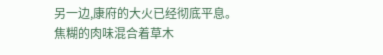另一边,康府的大火已经彻底平息。
焦糊的肉味混合着草木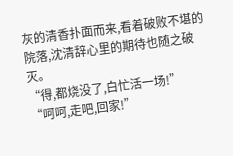灰的清香扑面而来,看着破败不堪的院落,沈清辞心里的期待也随之破灭。
“得,都烧没了,白忙活一场!”
“呵呵,走吧,回家!”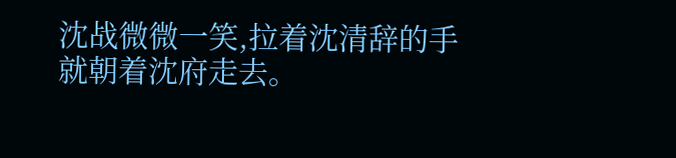沈战微微一笑,拉着沈清辞的手就朝着沈府走去。